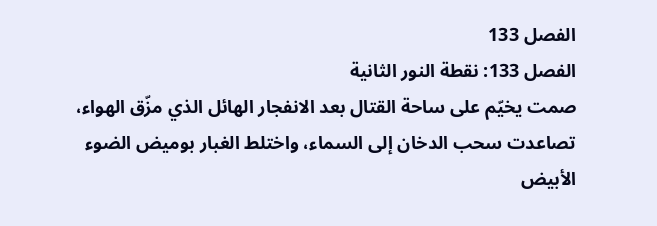الفصل 133
الفصل 133: نقطة النور الثانية
صمت يخيّم على ساحة القتال بعد الانفجار الهائل الذي مزّق الهواء، تصاعدت سحب الدخان إلى السماء، واختلط الغبار بوميض الضوء الأبيض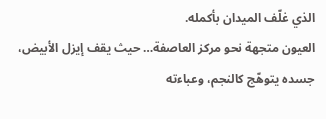الذي غلّف الميدان بأكمله.
العيون متجهة نحو مركز العاصفة… حيث يقف إيزل الأبيض، جسده يتوهّج كالنجم، وعباءته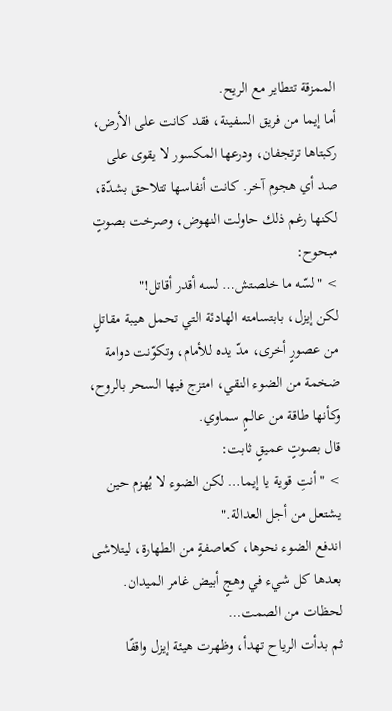الممزقة تتطاير مع الريح.
أما إيما من فريق السفينة، فقد كانت على الأرض، ركبتاها ترتجفان، ودرعها المكسور لا يقوى على صد أي هجوم آخر. كانت أنفاسها تتلاحق بشدّة، لكنها رغم ذلك حاولت النهوض، وصرخت بصوتٍ مبحوح:
> "لسّه ما خلصتش… لسه أقدر أقاتل!"
لكن إيزل، بابتسامته الهادئة التي تحمل هيبة مقاتلٍ من عصورٍ أخرى، مدّ يده للأمام، وتكوّنت دوامة ضخمة من الضوء النقي، امتزج فيها السحر بالروح، وكأنها طاقة من عالمٍ سماوي.
قال بصوتٍ عميقٍ ثابت:
> "أنتِ قوية يا إيما… لكن الضوء لا يُهزم حين يشتعل من أجل العدالة."
اندفع الضوء نحوها، كعاصفةٍ من الطهارة، ليتلاشى بعدها كل شيء في وهجٍ أبيض غامر الميدان.
لحظات من الصمت…
ثم بدأت الرياح تهدأ، وظهرت هيئة إيزل واقفًا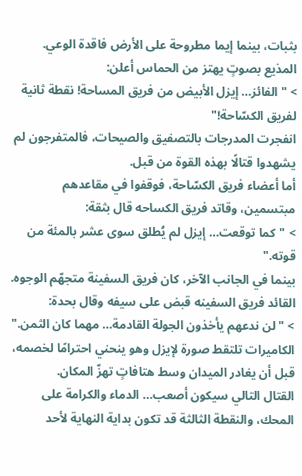بثبات، بينما إيما مطروحة على الأرض فاقدة الوعي.
المذيع بصوتٍ يهتز من الحماس أعلن:
> "الفائز… إيزل الأبيض من فريق المساحة! نقطة ثانية لفريق الكسّاحة!"
انفجرت المدرجات بالتصفيق والصيحات، فالمتفرجون لم يشهدوا قتالًا بهذه القوة من قبل.
أما أعضاء فريق الكسّاحة، فوقفوا في مقاعدهم مبتسمين، وقاتد فريق الكساحه قال بثقة:
> "كما توقعت… إيزل لم يُطلق سوى عشر بالمئة من قوته."
بينما في الجانب الآخر، كان فريق السفينة متجهّم الوجوه. القائد فريق السفينه قبض على سيفه وقال بحدة:
> "لن ندعهم يأخذون الجولة القادمة… مهما كان الثمن."
الكاميرات تلتقط صورة لإيزل وهو ينحني احترامًا لخصمه، قبل أن يغادر الميدان وسط هتافاتٍ تهزّ المكان.
القتال التالي سيكون أصعب… الدماء والكرامة على المحك، والنقطة الثالثة قد تكون بداية النهاية لأحد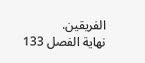الفريقين.
نهاية الفصل 133